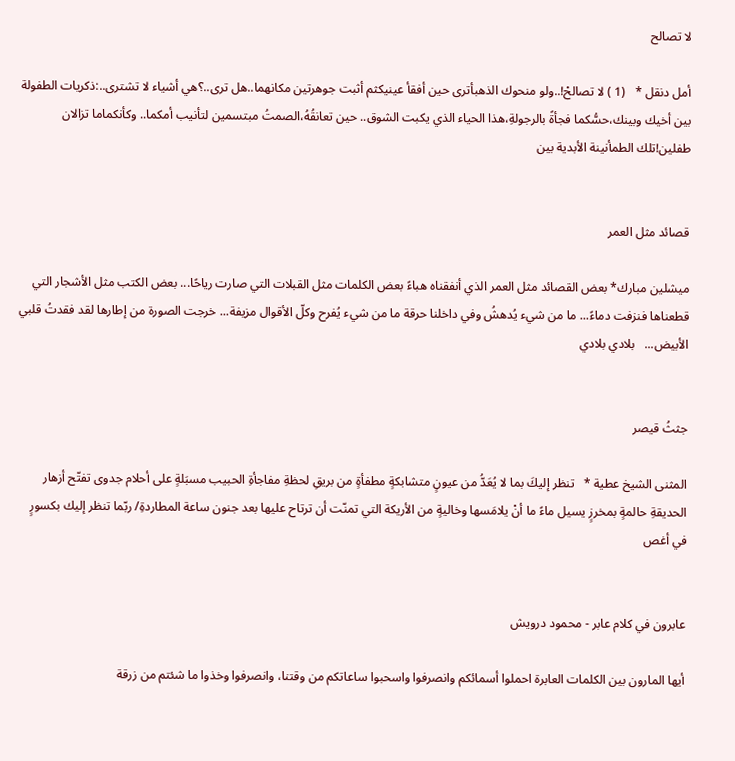لا تصالح

أمل دنقل *   (1 ) لا تصالحْ!..ولو منحوك الذهبأترى حين أفقأ عينيكثم أثبت جوهرتين مكانهما..هل ترى..؟هي أشياء لا تشترى..:ذكريات الطفولة بين أخيك وبينك،حسُّكما فجأةً بالرجولةِ،هذا الحياء الذي يكبت الشوق.. حين تعانقُهُ،الصمتُ مبتسمين لتأنيب أمكما.. وكأنكماما تزالان طفلين!تلك الطمأنينة الأبدية بين


قصائد مثل العمر

ميشلين مبارك* بعض القصائد مثل العمر الذي أنفقناه هباءً بعض الكلمات مثل القبلات التي صارت رياحًا... بعض الكتب مثل الأشجار التي قطعناها فنزفت دماءً... ما من شيء يُدهشُ وفي داخلنا حرقة ما من شيء يُفرح وكلّ الأقوال مزيفة... خرجت الصورة من إطارها لقد فقدتُ قلبي الأبيض...   بلادي بلادي


جثثُ قيصر

المثنى الشيخ عطية *   تنظر إليكَ بما لا يُعَدُّ من عيونٍ متشابكةٍ مطفأةٍ من بريقِ لحظةِ مفاجأةِ الحبيب مسبَلةٍ على أحلام جدوى تفتّح أزهار الحديقةِ حالمةٍ بمخرزٍ يسيل ماءً ما أنْ يلامَسها وخاليةٍ من الأريكة التي تمنّت أن ترتاح عليها بعد جنون ساعة المطاردةِ/ ربّما تنظر إليك بكسورٍ في أغص


عابرون في كلام عابر - محمود درويش

أيها المارون بين الكلمات العابرة احملوا أسمائكم وانصرفوا واسحبوا ساعاتكم من وقتنا، وانصرفوا وخذوا ما شئتم من زرقة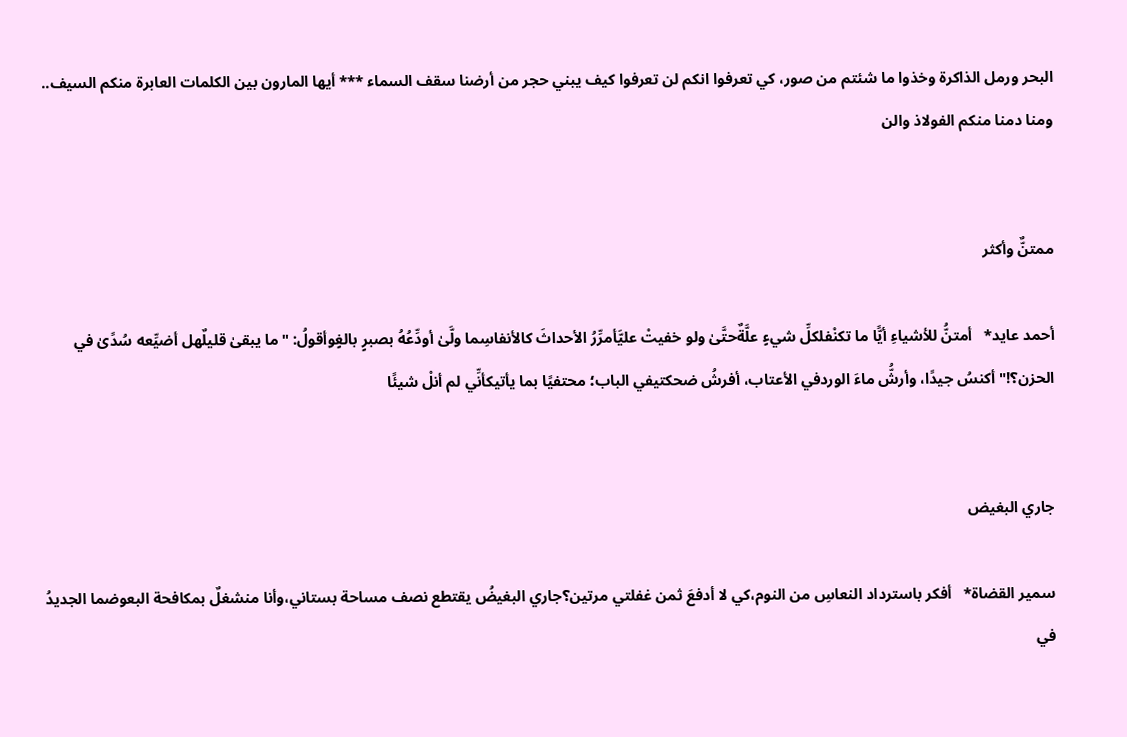البحر ورمل الذاكرة وخذوا ما شئتم من صور، كي تعرفوا انكم لن تعرفوا كيف يبني حجر من أرضنا سقف السماء *** أيها المارون بين الكلمات العابرة منكم السيف.. ومنا دمنا منكم الفولاذ والن


ممتنٌّ وأكثر

أحمد عايد*   أمتنُّ للأشياءِ أيًّا ما تكنْفلكلِّ شيءٍ علَّةٌحتَّىٰ ولو خفيتْ عليَّأمرِّرُ الأحداثَ كالأنفاسِما ولَّىٰ أودِّعُهُ بصبرٍ بالغٍوأقولُ: "ما يبقىٰ قليلٌهل أضيِّعه سُدًىٰ في الحزن؟!" أكنسُ جيدًا، وأرشُّ ماءَ الوردفي الأعتاب، أفرشُ ضحكتيفي الباب؛ محتفيًا بما يأتيكأنِّي لم أنلْ شيئًا


جاري البغيض

سمير القضاة*   أفكر باسترداد النعاسِ من النوم،كي لا أدفعَ ثمن غفلتي مرتين؟جاري البغيضُ يقتطع نصف مساحة بستاني،وأنا منشغلٌ بمكافحة البعوضما الجديدُ في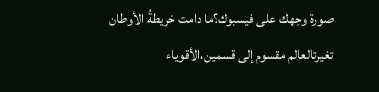صورة وجهك على فيسبوك؟ما دامت خريطةُ الأوطان تغيرتالعالم مقسوم إلى قسمين،الأقوياء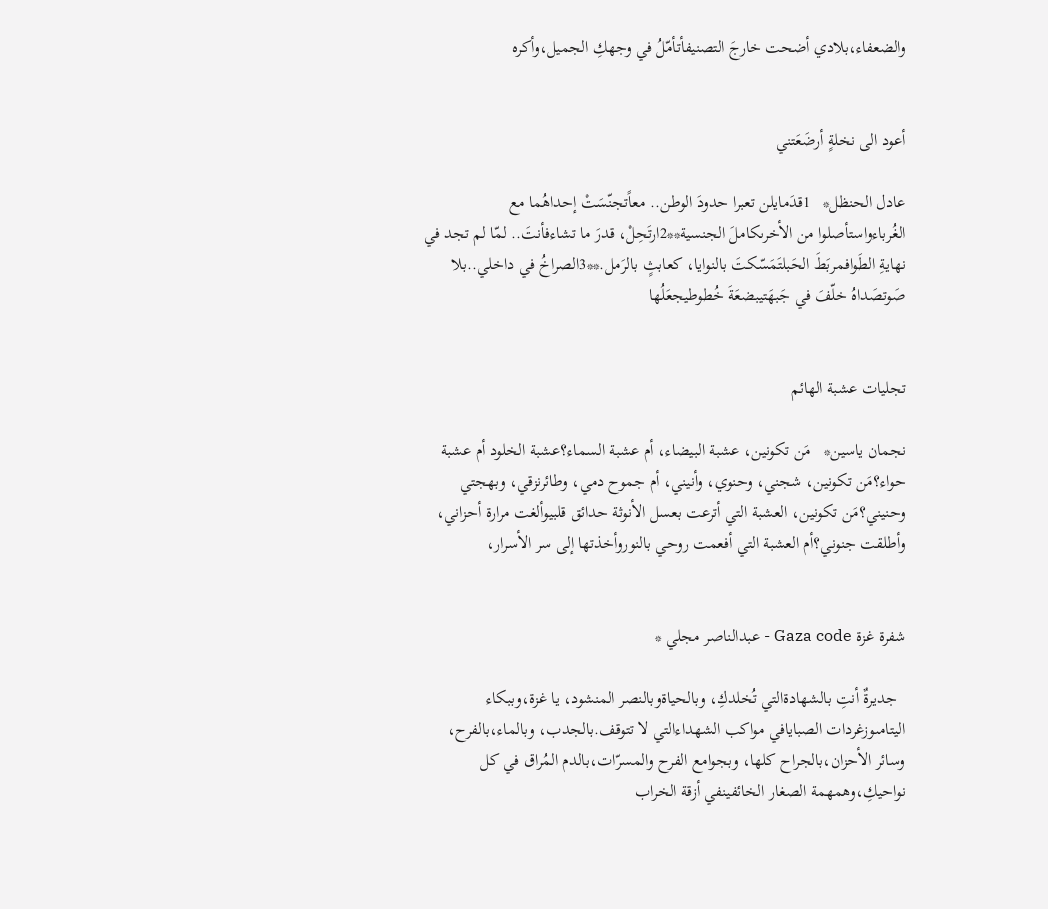والضعفاء،بلادي أضحت خارجَ التصنيفأتأمّلُ في وجهكِ الجميل،وأكره


أعود الى نخلةٍ أرضَعَتني

عادل الحنظل*   1قدَمايلن تعبرا حدودَ الوطن.. معاًتجنّسَتْ إحداهُما مع الغُرباءواستأصلوا من الأخرىكاملَ الجنسية**2ارتَحِلْ، قدرَ ما تشاءفأنتَ.. لمّا لم تجد في نهايةِ الطَوافمربَطَ الحَبلتَمَسّكتَ بالنوايا، كعابثٍ بالرَمل.**3الصراخُ في داخلي..بلا صَوتصَداهُ خلّفَ في جَبهَتيبضعَةَ خُطوطيجعَلُها


تجليات عشبة الهائم

نجمان ياسين*   مَن تكونين، عشبة البيضاء، أم عشبة السماء؟عشبة الخلود أم عشبة حواء؟مَن تكونين، شجني، وحنوي، وأنيني، أم جموح دمي، وطائرنزقي، وبهجتي وحنيني؟مَن تكونين، العشبة التي أترعت بعسل الأنوثة حدائق قلبيوألغت مرارة أحزاني، وأطلقت جنوني؟أم العشبة التي أفعمت روحي بالنوروأخذتها إلى سر الأسرار،


شفرة غزة Gaza code - عبدالناصر مجلي *

  جديرةٌ أنتِ بالشهادةالتي تُخلدكِ، وبالحياةوبالنصر المنشود، يا غزة،وببكاء اليتامىوزغردات الصبايافي مواكب الشهداءالتي لا تتوقف.بالجدب، وبالماء،بالفرح، وسائر الأحزان،بالجراح كلها، وبجوامع الفرح والمسرّات،بالدم المُراق في كل نواحيكِ،وهمهمة الصغار الخائفينفي أزقة الخراب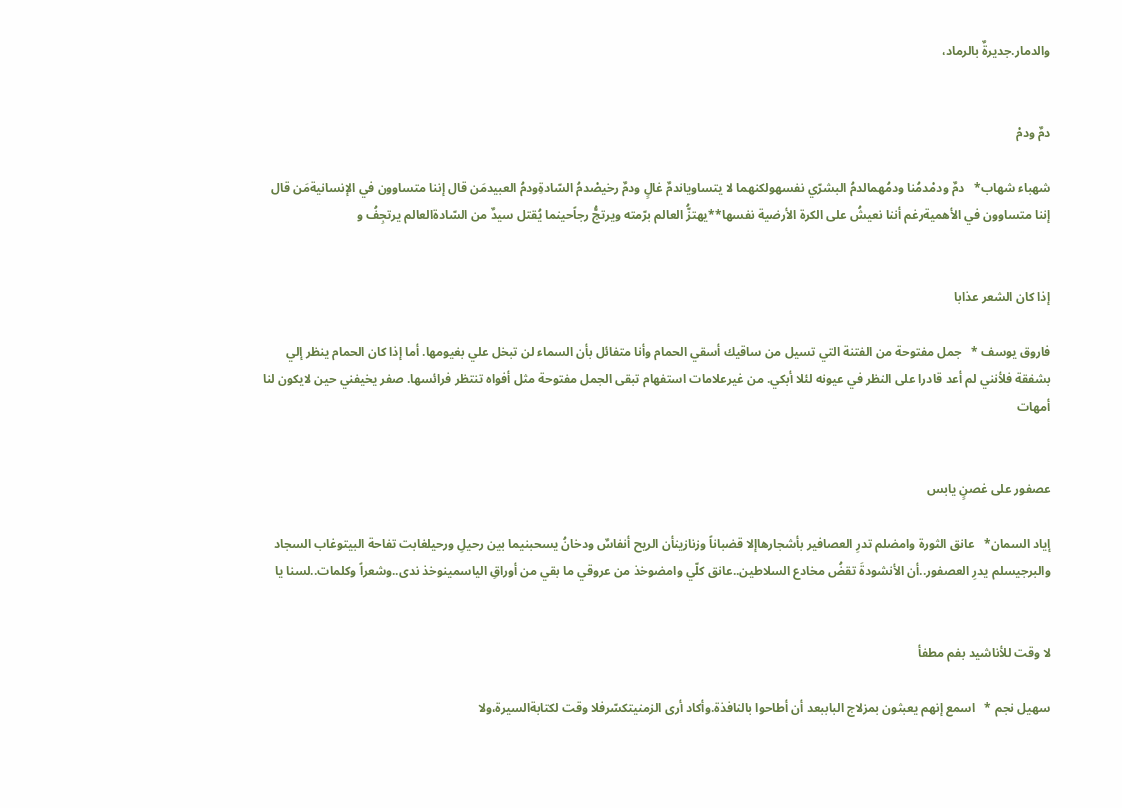والدمار.جديرةٌ بالرماد،


دمٌ ودمْ

شهباء شهاب*   دمٌ ودمْدمُنا ودمُهمالدمُ البشرّي نفسهولكنهما لا يتساوياندمٌ غالٍ ودمٌ رخيصْدمُ السّادةِودمُ العبيدمَن قال إننا متساوون في الإنسانيةمَن قال إننا متساوون في الأهميةرغم أننا نعيشُ على الكرة الأرضية نفسها**يهتزُّ العالم برّمته ويرتجُّ رجاًحينما يُقتل سيدٌ من السّادةالعالم يرتجِفُ و


إذا كان الشعر عذابا

فاروق يوسف *   جمل مفتوحة من الفتنة التي تسيل من ساقيك أسقي الحمام وأنا متفائل بأن السماء لن تبخل علي بغيومها. أما إذا كان الحمام ينظر إلي بشفقة فلأنني لم أعد قادرا على النظر في عيونه لئلا أبكي. من غيرعلامات استفهام تبقى الجمل مفتوحة مثل أفواه تنتظر فرائسها. صفر يخيفني حين لايكون لنا أمهات


عصفور على غصنٍ يابس

إياد السمان*   عانق الثورة وامضلم تدرِ العصافير بأشجارهاإلا قضباناً وزنازينأن الريح أنفاسٌ ودخانُ يسحبنيما بين رحيلِ ورحيلغابت تفاحة البيتوغاب السجاد والبرجيسلم يدرِ العصفور..أن الأنشودةَ تقضُ مخادع السلاطين..عانق كلّي وامضوخذ من عروقي ما بقي من أوراقِ الياسمينوخذ ندى..وشعراً وكلمات..لسنا يا


لا وقت للأناشيد بفم مطفأ

سهيل نجم *   اسمع إنهم يعبثون بمزلاج الباببعد أن أطاحوا بالنافذة.وأكاد أرى الزمنيتكسّرفلا وقت لكتابةالسيرة،ولا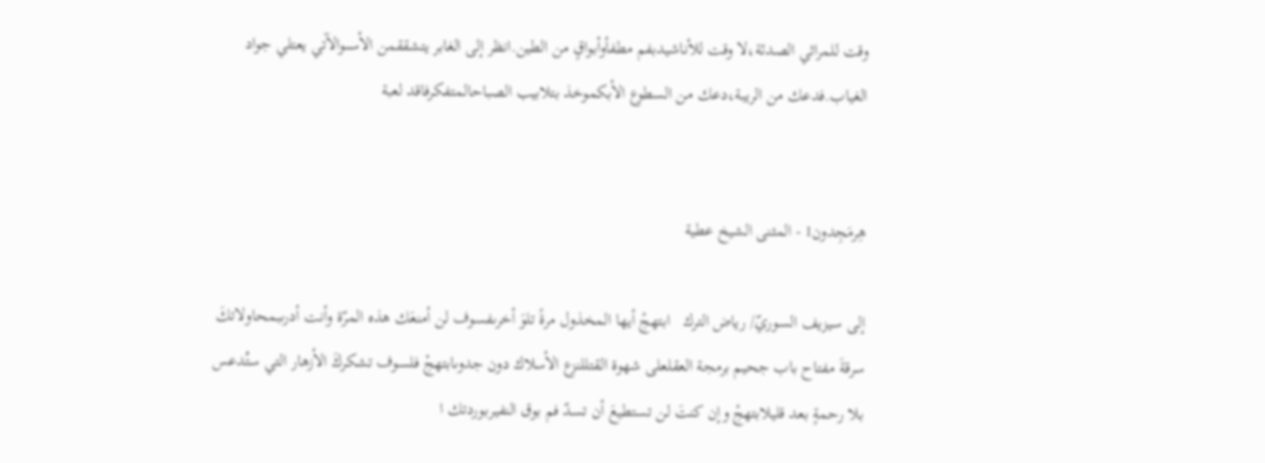وقت للمراثي الصدئة،لا وقت للأناشيدبفم مطفأوأبواقٍ من الطين.انظر إلى الغابر يتشققمن الأسىوالآتي يعتلي جواد الغياب.فدعك من الريبة،دعك من السطوع الأبكموخذ بتلابيب الصباحالمتفكرفاقد لعبة


هِرمَجِدون1 - المثنى الشيخ عطية

إلى سيزيف السوريّ/ رياض الترك   ابتهجْ أيها المخذول مرةً تلوَ أخرىفسوف لن أمنعَك هذه المرّة وأنت أدرىبمحاولاتكَ سرقةَ مفتاح باب جحيم برمجة العقلعلى شهوة القتللنزع الأسلاك دون جدوىابتهجْ فلسوف تشكركَ الأزهار التي ستُدعس بلا رحمةٍ بعد قليلابتهجْ وإن كنتَ لن تستطيعَ أن تسدّ فم بوق النفيربوردتك ا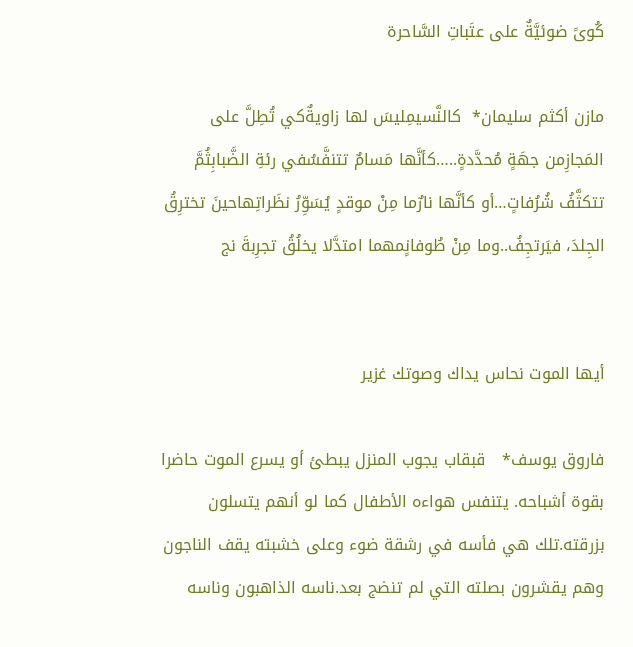كُوىً ضوئيَّةٌ على عتَباتِ السَّاحرة

مازن أكثم سليمان*  كالنَّسيمِليسَ لها زاويةٌكي تُطِلَّ على المَجازِمن جهَةٍ مُحدَّدةٍ..…كأنَّها مَسامٌ تتنفَّسُفي رئةِ الضَّبابِثُمَّ تتكثَّفُ شُرُفاتٍ…أو كأنَّها نارٌما مِنْ موقدٍ يُسَوِّرُ نظَراتِهاحينَ تخترِقُ الجِلدَ، فيَرتجِفُ..وما مِنْ طُوفانٍمهما امتدَّلا يخلُقُ تجرِبةَ نج


أيها الموت نحاس يداك وصوتك غزير

فاروق يوسف*   قبقاب يجوب المنزل يبطئ أو يسرع الموت حاضرا بقوة أشباحه. يتنفس هواءه الأطفال كما لو أنهم يتسلون بزرقته.تلك هي فأسه في رشقة ضوء وعلى خشبته يقف الناجون وهم يقشرون بصلته التي لم تنضج بعد.ناسه الذاهبون وناسه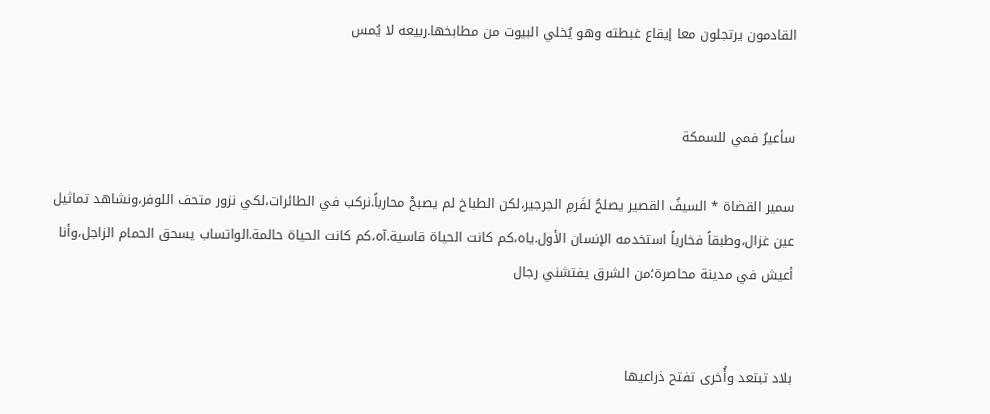القادمون يرتجلون معا إيقاع غبطته وهو يُخلي البيوت من مطابخها.ربيعه لا يُمس


سأعيرُ فمي للسمكة

سمير القضاة * السيفُ القصير يصلحُ لفَرمِ الجرجير،لكن الطباخ لم يصبحْ محارباً.نركب في الطائرات،لكي نزور متحف اللوفر،ونشاهد تماثيل عين غزال،وطبقاً فخارياً استخدمه الإنسان الأول.ياه،كم كانت الحياة قاسية.آه،كم كانت الحياة حالمة.الواتساب يسحق الحمام الزاجل،وأنا أعيش في مدينة محاصرة؛من الشرق يفتشني رجال


بلاد تبتعد وأُخرى تفتح ذراعيها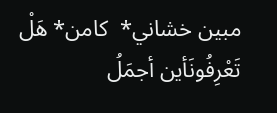مبين خشاني*  كامن* هَلْ تَعْرِفُونَأين أجمَلُ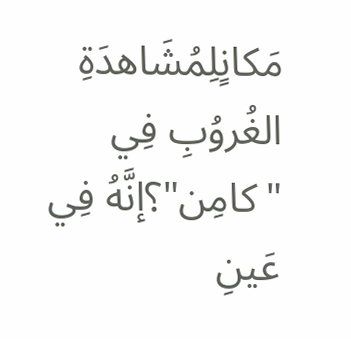مَكانٍلِمُشَاهدَةِ الغُروُبِ فِي "كامِن"؟إنَّهُ فِي عَينِ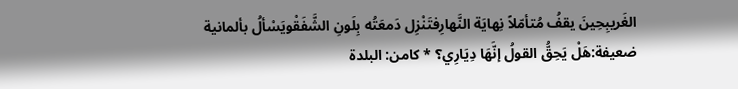الغَريبِحِينَ يقفُ مُتأمّلاً نِهايَة النَّهارِفتَنْزِل دَمعَتُه بِلَونِ الشَّفَقْويَسْألُ بألمانية ضعيفة:هَلْ يَحِقُّ القولُ إنَّهَا دِيَارِي؟ * كامن: البلدة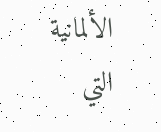الألمانية التي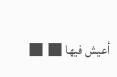أعيش فيها ■ ■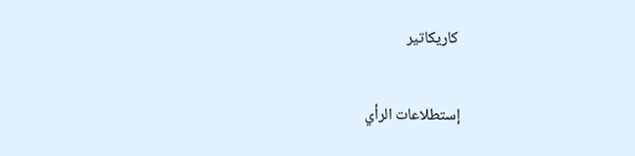كاريكاتير

إستطلاعات الرأي